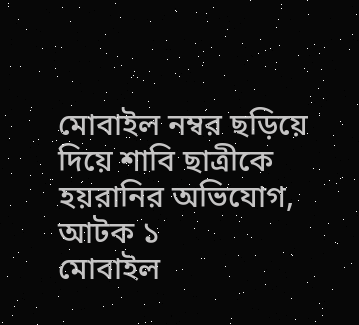মোবাইল নম্বর ছড়িয়ে দিয়ে শাবি ছাত্রীকে হয়রানির অভিযোগ, আটক ১
মোবাইল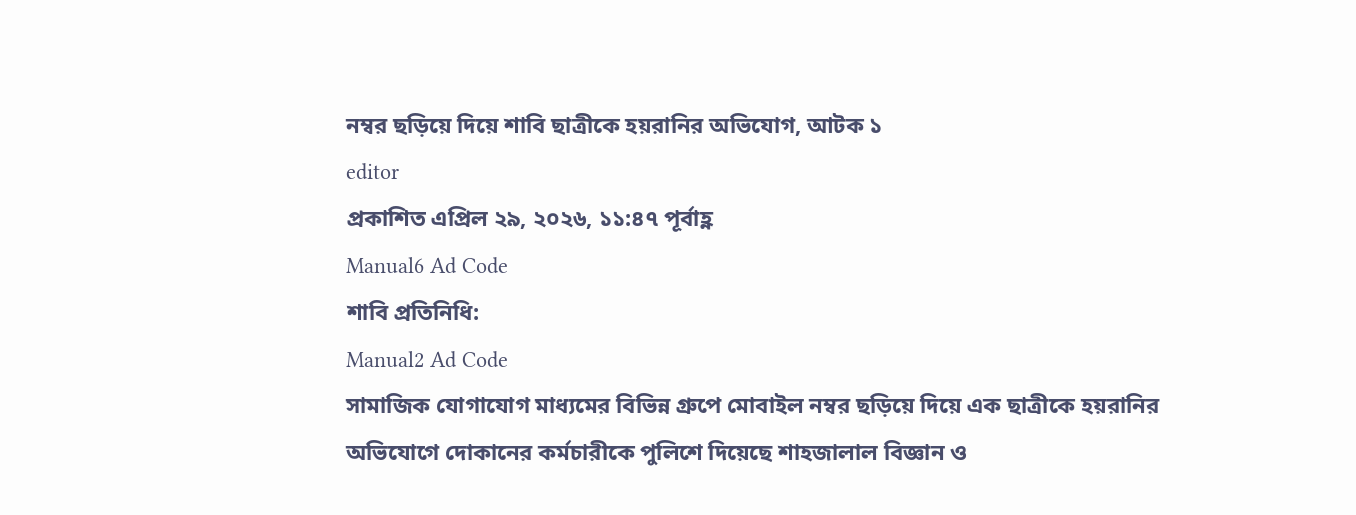নম্বর ছড়িয়ে দিয়ে শাবি ছাত্রীকে হয়রানির অভিযোগ, আটক ১
editor
প্রকাশিত এপ্রিল ২৯, ২০২৬, ১১:৪৭ পূর্বাহ্ণ
Manual6 Ad Code
শাবি প্রতিনিধি:
Manual2 Ad Code
সামাজিক যোগাযোগ মাধ্যমের বিভিন্ন গ্রুপে মোবাইল নম্বর ছড়িয়ে দিয়ে এক ছাত্রীকে হয়রানির অভিযোগে দোকানের কর্মচারীকে পুলিশে দিয়েছে শাহজালাল বিজ্ঞান ও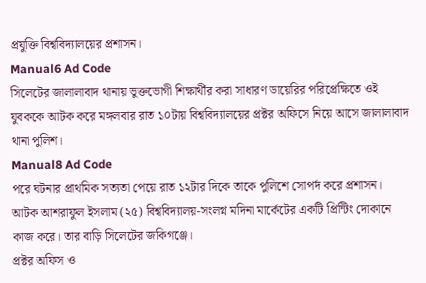প্রযুক্তি বিশ্ববিদ্যালয়ের প্রশাসন।
Manual6 Ad Code
সিলেটের জালালাবাদ থানায় ভুক্তভোগী শিক্ষার্থীর করা সাধারণ ডায়েরির পরিপ্রেক্ষিতে ওই যুবককে আটক করে মঙ্গলবার রাত ১০টায় বিশ্ববিদ্যালয়ের প্রক্টর অফিসে নিয়ে আসে জালালাবাদ থানা পুলিশ।
Manual8 Ad Code
পরে ঘটনার প্রাথমিক সত্যতা পেয়ে রাত ১২টার দিকে তাকে পুলিশে সোপর্দ করে প্রশাসন।
আটক আশরাফুল ইসলাম (২৫) বিশ্ববিদ্যালয়-সংলগ্ন মদিনা মার্কেটের একটি প্রিন্টিং দোকানে কাজ করে। তার বাড়ি সিলেটের জকিগঞ্জে।
প্রক্টর অফিস ও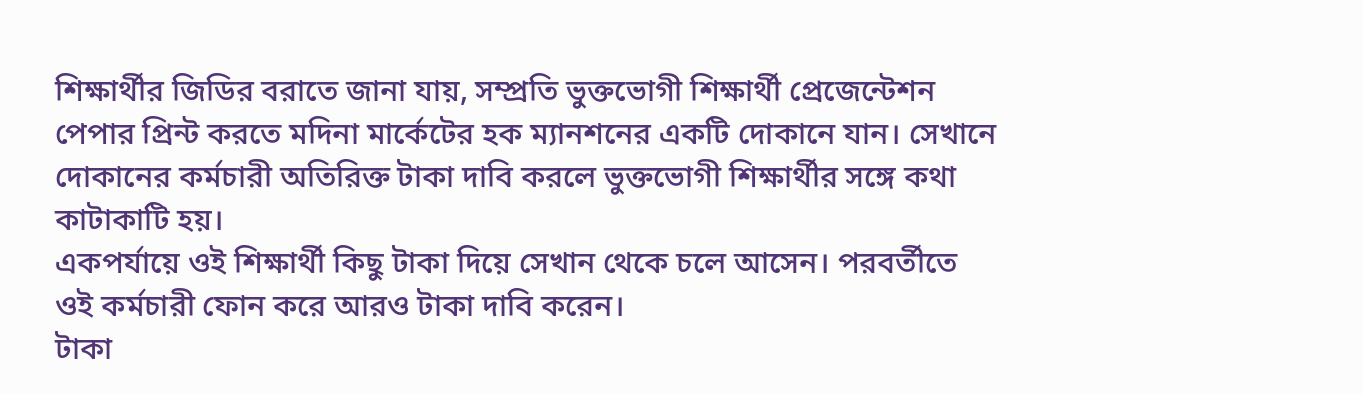শিক্ষার্থীর জিডির বরাতে জানা যায়, সম্প্রতি ভুক্তভোগী শিক্ষার্থী প্রেজেন্টেশন পেপার প্রিন্ট করতে মদিনা মার্কেটের হক ম্যানশনের একটি দোকানে যান। সেখানে দোকানের কর্মচারী অতিরিক্ত টাকা দাবি করলে ভুক্তভোগী শিক্ষার্থীর সঙ্গে কথা কাটাকাটি হয়।
একপর্যায়ে ওই শিক্ষার্থী কিছু টাকা দিয়ে সেখান থেকে চলে আসেন। পরবর্তীতে ওই কর্মচারী ফোন করে আরও টাকা দাবি করেন।
টাকা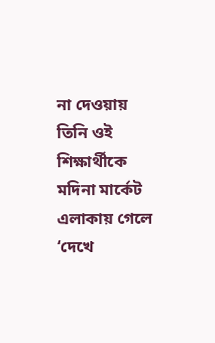না দেওয়ায় তিনি ওই শিক্ষার্থীকে মদিনা মার্কেট এলাকায় গেলে ‘দেখে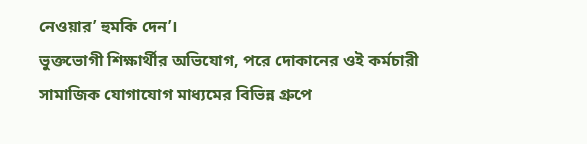নেওয়ার’ হুমকি দেন’।
ভুক্তভোগী শিক্ষার্থীর অভিযোগ, পরে দোকানের ওই কর্মচারী সামাজিক যোগাযোগ মাধ্যমের বিভিন্ন গ্রুপে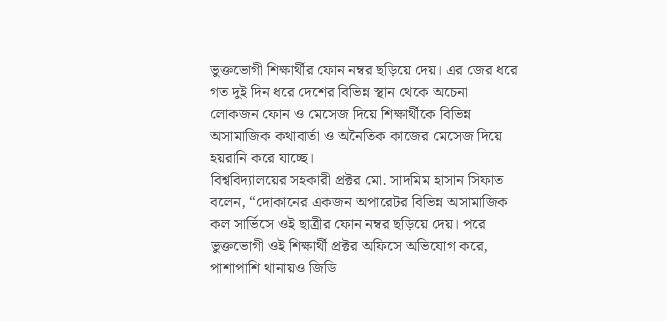ভুক্তভোগী শিক্ষার্থীর ফোন নম্বর ছড়িয়ে দেয়। এর জের ধরে গত দুই দিন ধরে দেশের বিভিন্ন স্থান থেকে অচেনা লোকজন ফোন ও মেসেজ দিয়ে শিক্ষার্থীকে বিভিন্ন অসামাজিক কথাবার্তা ও অনৈতিক কাজের মেসেজ দিয়ে হয়রানি করে যাচ্ছে।
বিশ্ববিদ্যালয়ের সহকারী প্রক্টর মো. সাদমিম হাসান সিফাত বলেন, “দোকানের একজন অপারেটর বিভিন্ন অসামাজিক কল সার্ভিসে ওই ছাত্রীর ফোন নম্বর ছড়িয়ে দেয়। পরে ভুক্তভোগী ওই শিক্ষার্থী প্রক্টর অফিসে অভিযোগ করে, পাশাপাশি থানায়ও জিডি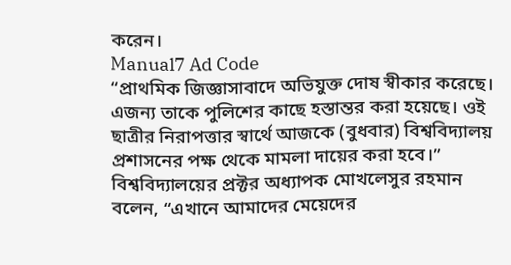করেন।
Manual7 Ad Code
“প্রাথমিক জিজ্ঞাসাবাদে অভিযুক্ত দোষ স্বীকার করেছে। এজন্য তাকে পুলিশের কাছে হস্তান্তর করা হয়েছে। ওই ছাত্রীর নিরাপত্তার স্বার্থে আজকে (বুধবার) বিশ্ববিদ্যালয় প্রশাসনের পক্ষ থেকে মামলা দায়ের করা হবে।”
বিশ্ববিদ্যালয়ের প্রক্টর অধ্যাপক মোখলেসুর রহমান বলেন, “এখানে আমাদের মেয়েদের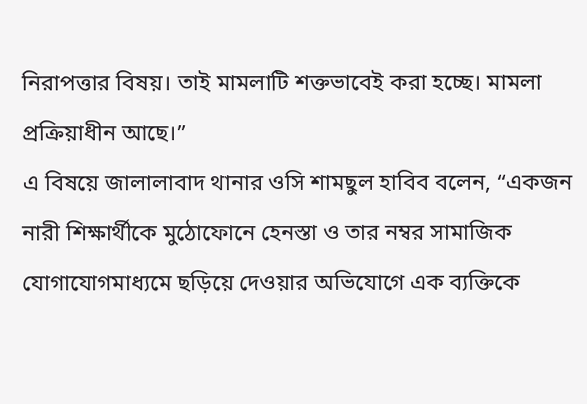নিরাপত্তার বিষয়। তাই মামলাটি শক্তভাবেই করা হচ্ছে। মামলা প্রক্রিয়াধীন আছে।”
এ বিষয়ে জালালাবাদ থানার ওসি শামছুল হাবিব বলেন, “একজন নারী শিক্ষার্থীকে মুঠোফোনে হেনস্তা ও তার নম্বর সামাজিক যোগাযোগমাধ্যমে ছড়িয়ে দেওয়ার অভিযোগে এক ব্যক্তিকে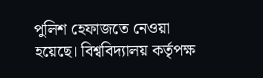পুলিশ হেফাজতে নেওয়া হয়েছে। বিশ্ববিদ্যালয় কর্তৃপক্ষ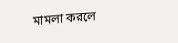মামলা করলে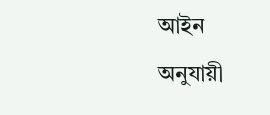আইন অনুযায়ী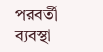পরবর্তী ব্যবস্থা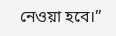নেওয়া হবে।”